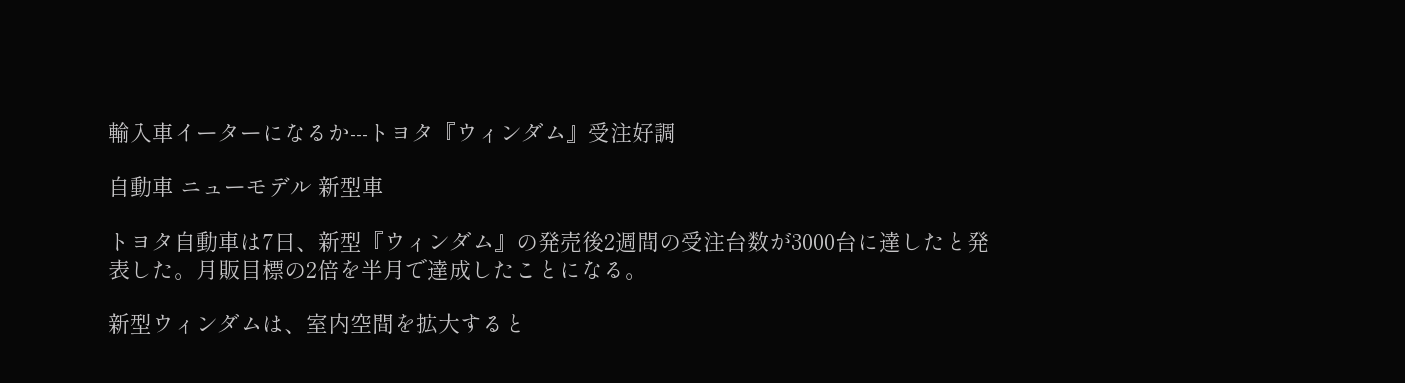輸入車イーターになるか---トヨタ『ウィンダム』受注好調

自動車 ニューモデル 新型車

トヨタ自動車は7日、新型『ウィンダム』の発売後2週間の受注台数が3000台に達したと発表した。月販目標の2倍を半月で達成したことになる。

新型ウィンダムは、室内空間を拡大すると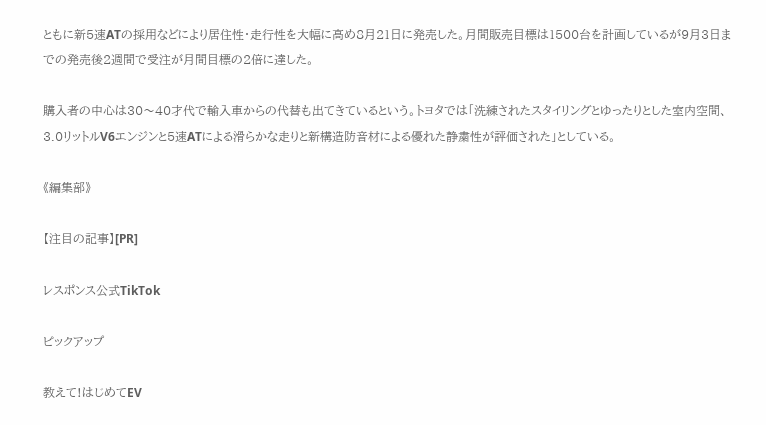ともに新5速ATの採用などにより居住性・走行性を大幅に高め8月21日に発売した。月間販売目標は1500台を計画しているが9月3日までの発売後2週間で受注が月間目標の2倍に達した。

購入者の中心は30〜40才代で輸入車からの代替も出てきているという。トヨタでは「洗練されたスタイリングとゆったりとした室内空間、3.0リットルV6エンジンと5速ATによる滑らかな走りと新構造防音材による優れた静粛性が評価された」としている。

《編集部》

【注目の記事】[PR]

レスポンス公式TikTok

ピックアップ

教えて!はじめてEV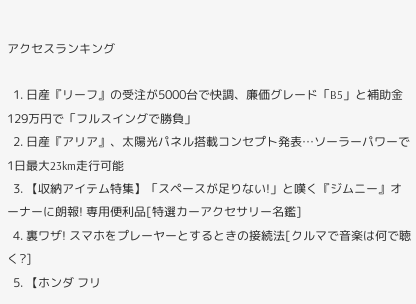アクセスランキング

  1. 日産『リーフ』の受注が5000台で快調、廉価グレード「B5」と補助金129万円で「フルスイングで勝負」
  2. 日産『アリア』、太陽光パネル搭載コンセプト発表…ソーラーパワーで1日最大23km走行可能
  3. 【収納アイテム特集】「スペースが足りない!」と嘆く『ジムニー』オーナーに朗報! 専用便利品[特選カーアクセサリー名鑑]
  4. 裏ワザ! スマホをプレーヤーとするときの接続法[クルマで音楽は何で聴く?]
  5. 【ホンダ フリ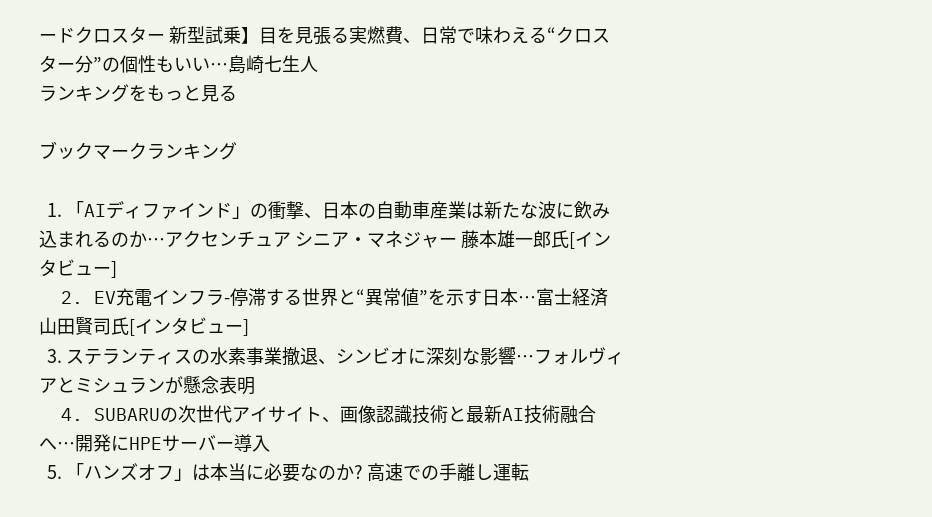ードクロスター 新型試乗】目を見張る実燃費、日常で味わえる“クロスター分”の個性もいい…島崎七生人
ランキングをもっと見る

ブックマークランキング

  1. 「AIディファインド」の衝撃、日本の自動車産業は新たな波に飲み込まれるのか…アクセンチュア シニア・マネジャー 藤本雄一郎氏[インタビュー]
  2. EV充電インフラ-停滞する世界と“異常値”を示す日本…富士経済 山田賢司氏[インタビュー]
  3. ステランティスの水素事業撤退、シンビオに深刻な影響…フォルヴィアとミシュランが懸念表明
  4. SUBARUの次世代アイサイト、画像認識技術と最新AI技術融合へ…開発にHPEサーバー導入
  5. 「ハンズオフ」は本当に必要なのか? 高速での手離し運転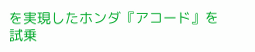を実現したホンダ『アコード』を試乗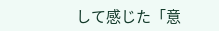して感じた「意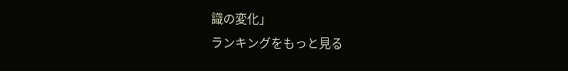識の変化」
ランキングをもっと見る